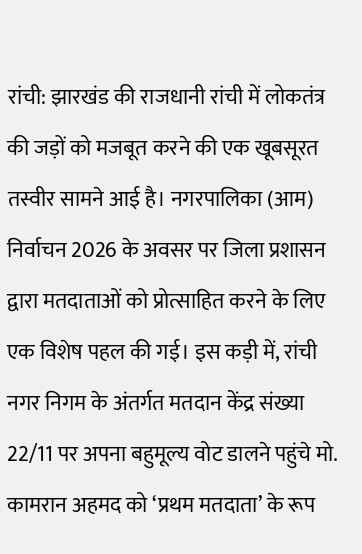रांची: झारखंड की राजधानी रांची में लोकतंत्र की जड़ों को मजबूत करने की एक खूबसूरत तस्वीर सामने आई है। नगरपालिका (आम) निर्वाचन 2026 के अवसर पर जिला प्रशासन द्वारा मतदाताओं को प्रोत्साहित करने के लिए एक विशेष पहल की गई। इस कड़ी में, रांची नगर निगम के अंतर्गत मतदान केंद्र संख्या 22/11 पर अपना बहुमूल्य वोट डालने पहुंचे मो. कामरान अहमद को ‘प्रथम मतदाता’ के रूप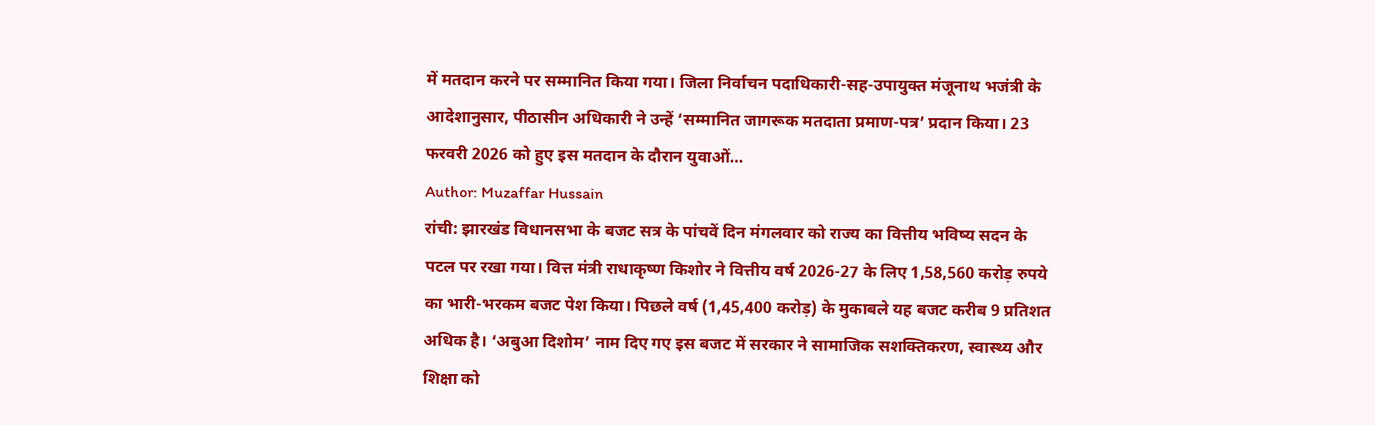में मतदान करने पर सम्मानित किया गया। जिला निर्वाचन पदाधिकारी-सह-उपायुक्त मंजूनाथ भजंत्री के आदेशानुसार, पीठासीन अधिकारी ने उन्हें ‘सम्मानित जागरूक मतदाता प्रमाण-पत्र’ प्रदान किया। 23 फरवरी 2026 को हुए इस मतदान के दौरान युवाओं…
Author: Muzaffar Hussain
रांची: झारखंड विधानसभा के बजट सत्र के पांचवें दिन मंगलवार को राज्य का वित्तीय भविष्य सदन के पटल पर रखा गया। वित्त मंत्री राधाकृष्ण किशोर ने वित्तीय वर्ष 2026-27 के लिए 1,58,560 करोड़ रुपये का भारी-भरकम बजट पेश किया। पिछले वर्ष (1,45,400 करोड़) के मुकाबले यह बजट करीब 9 प्रतिशत अधिक है। ‘अबुआ दिशोम’ नाम दिए गए इस बजट में सरकार ने सामाजिक सशक्तिकरण, स्वास्थ्य और शिक्षा को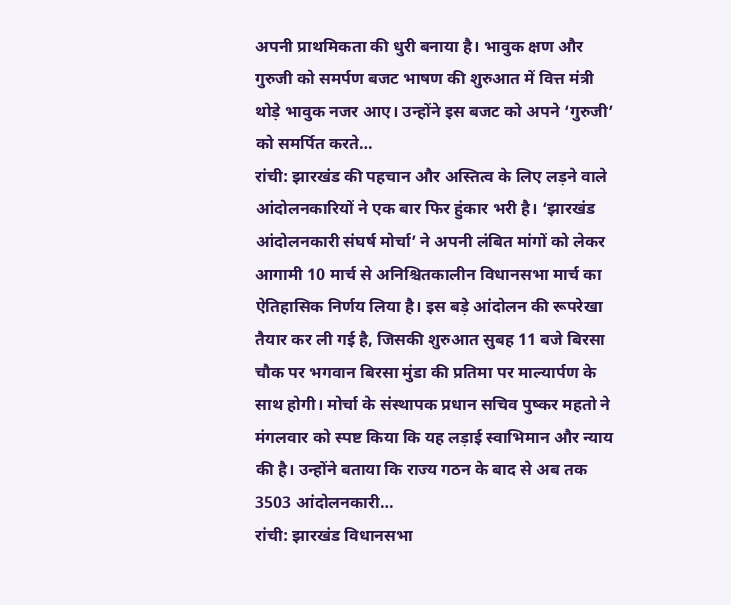अपनी प्राथमिकता की धुरी बनाया है। भावुक क्षण और गुरुजी को समर्पण बजट भाषण की शुरुआत में वित्त मंत्री थोड़े भावुक नजर आए। उन्होंने इस बजट को अपने ‘गुरुजी’ को समर्पित करते…
रांची: झारखंड की पहचान और अस्तित्व के लिए लड़ने वाले आंदोलनकारियों ने एक बार फिर हुंकार भरी है। ‘झारखंड आंदोलनकारी संघर्ष मोर्चा’ ने अपनी लंबित मांगों को लेकर आगामी 10 मार्च से अनिश्चितकालीन विधानसभा मार्च का ऐतिहासिक निर्णय लिया है। इस बड़े आंदोलन की रूपरेखा तैयार कर ली गई है, जिसकी शुरुआत सुबह 11 बजे बिरसा चौक पर भगवान बिरसा मुंडा की प्रतिमा पर माल्यार्पण के साथ होगी। मोर्चा के संस्थापक प्रधान सचिव पुष्कर महतो ने मंगलवार को स्पष्ट किया कि यह लड़ाई स्वाभिमान और न्याय की है। उन्होंने बताया कि राज्य गठन के बाद से अब तक 3503 आंदोलनकारी…
रांची: झारखंड विधानसभा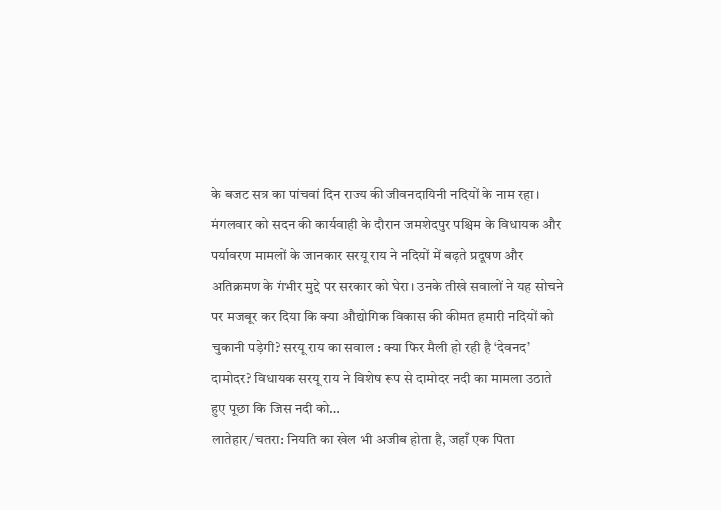के बजट सत्र का पांचवां दिन राज्य की जीवनदायिनी नदियों के नाम रहा। मंगलवार को सदन की कार्यवाही के दौरान जमशेदपुर पश्चिम के विधायक और पर्यावरण मामलों के जानकार सरयू राय ने नदियों में बढ़ते प्रदूषण और अतिक्रमण के गंभीर मुद्दे पर सरकार को घेरा। उनके तीखे सवालों ने यह सोचने पर मजबूर कर दिया कि क्या औद्योगिक विकास की कीमत हमारी नदियों को चुकानी पड़ेगी? सरयू राय का सवाल : क्या फिर मैली हो रही है ‘देवनद’ दामोदर? विधायक सरयू राय ने विशेष रूप से दामोदर नदी का मामला उठाते हुए पूछा कि जिस नदी को…
लातेहार/चतरा: नियति का खेल भी अजीब होता है, जहाँ एक पिता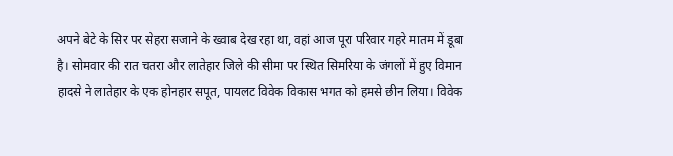अपने बेटे के सिर पर सेहरा सजाने के ख्वाब देख रहा था, वहां आज पूरा परिवार गहरे मातम में डूबा है। सोमवार की रात चतरा और लातेहार जिले की सीमा पर स्थित सिमरिया के जंगलों में हुए विमान हादसे ने लातेहार के एक होनहार सपूत, पायलट विवेक विकास भगत को हमसे छीन लिया। विवेक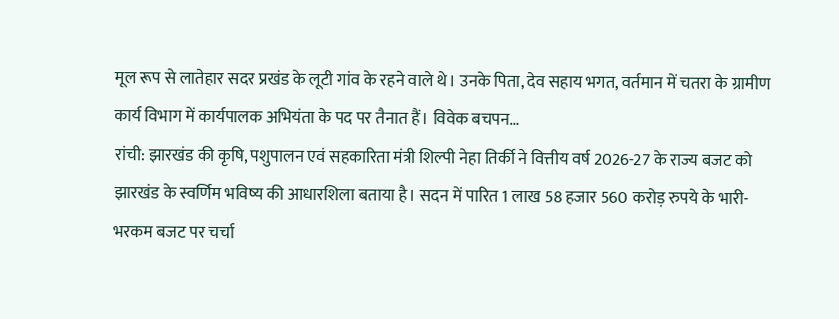मूल रूप से लातेहार सदर प्रखंड के लूटी गांव के रहने वाले थे। उनके पिता, देव सहाय भगत, वर्तमान में चतरा के ग्रामीण कार्य विभाग में कार्यपालक अभियंता के पद पर तैनात हैं। विवेक बचपन…
रांची: झारखंड की कृषि, पशुपालन एवं सहकारिता मंत्री शिल्पी नेहा तिर्की ने वित्तीय वर्ष 2026-27 के राज्य बजट को झारखंड के स्वर्णिम भविष्य की आधारशिला बताया है। सदन में पारित 1 लाख 58 हजार 560 करोड़ रुपये के भारी-भरकम बजट पर चर्चा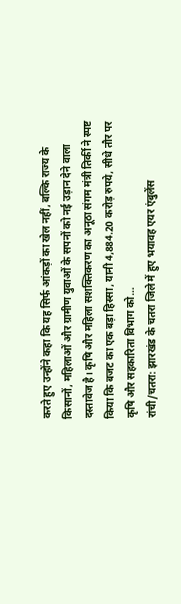करते हुए उन्होंने कहा कि यह सिर्फ आंकड़ों का खेल नहीं, बल्कि राज्य के किसानों, महिलाओं और ग्रामीण युवाओं के सपनों को नई उड़ान देने वाला दस्तावेज है। कृषि और महिला सशक्तिकरण का अनूठा संगम मंत्री तिर्की ने स्पष्ट किया कि बजट का एक बड़ा हिस्सा, यानी 4,884.20 करोड़ रुपये, सीधे तौर पर कृषि और सहकारिता विभाग को…
रांची/चतरा: झारखंड के चतरा जिले में हुए भयावह एयर एंबुलेंस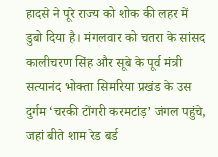हादसे ने पूरे राज्य को शोक की लहर में डुबो दिया है। मंगलवार को चतरा के सांसद कालीचरण सिंह और सूबे के पूर्व मंत्री सत्यानंद भोक्ता सिमरिया प्रखंड के उस दुर्गम ‘चरकी टोंगरी करमटांड़’ जंगल पहुंचे, जहां बीते शाम रेड बर्ड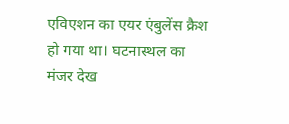एविएशन का एयर एंबुलेंस क्रैश हो गया था। घटनास्थल का मंजर देख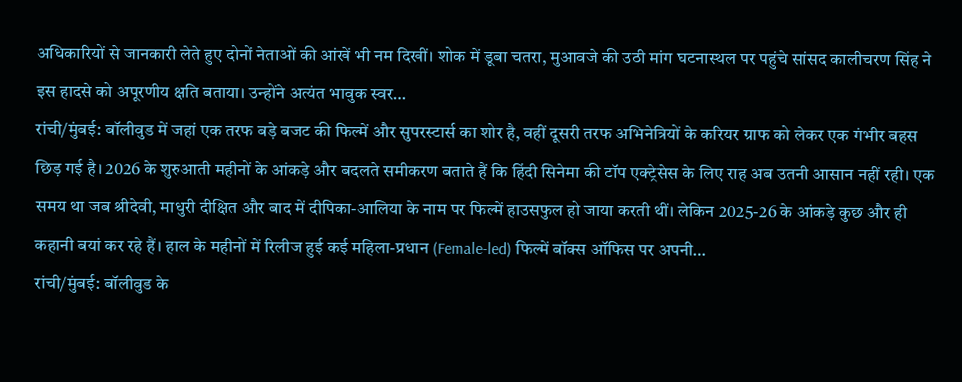अधिकारियों से जानकारी लेते हुए दोनों नेताओं की आंखें भी नम दिखीं। शोक में डूबा चतरा, मुआवजे की उठी मांग घटनास्थल पर पहुंचे सांसद कालीचरण सिंह ने इस हादसे को अपूरणीय क्षति बताया। उन्होंने अत्यंत भावुक स्वर…
रांची/मुंबई: बॉलीवुड में जहां एक तरफ बड़े बजट की फिल्में और सुपरस्टार्स का शोर है, वहीं दूसरी तरफ अभिनेत्रियों के करियर ग्राफ को लेकर एक गंभीर बहस छिड़ गई है। 2026 के शुरुआती महीनों के आंकड़े और बदलते समीकरण बताते हैं कि हिंदी सिनेमा की टॉप एक्ट्रेसेस के लिए राह अब उतनी आसान नहीं रही। एक समय था जब श्रीदेवी, माधुरी दीक्षित और बाद में दीपिका-आलिया के नाम पर फिल्में हाउसफुल हो जाया करती थीं। लेकिन 2025-26 के आंकड़े कुछ और ही कहानी बयां कर रहे हैं। हाल के महीनों में रिलीज हुई कई महिला-प्रधान (Female-led) फिल्में बॉक्स ऑफिस पर अपनी…
रांची/मुंबई: बॉलीवुड के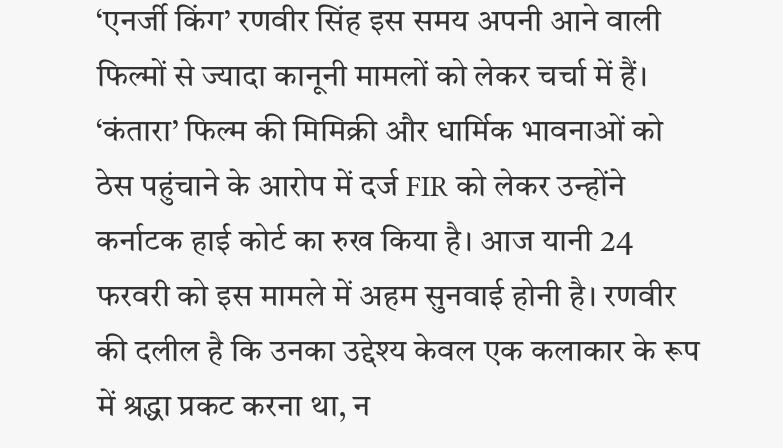‘एनर्जी किंग’ रणवीर सिंह इस समय अपनी आने वाली फिल्मों से ज्यादा कानूनी मामलों को लेकर चर्चा में हैं। ‘कंतारा’ फिल्म की मिमिक्री और धार्मिक भावनाओं को ठेस पहुंचाने के आरोप में दर्ज FIR को लेकर उन्होंने कर्नाटक हाई कोर्ट का रुख किया है। आज यानी 24 फरवरी को इस मामले में अहम सुनवाई होनी है। रणवीर की दलील है कि उनका उद्देश्य केवल एक कलाकार के रूप में श्रद्धा प्रकट करना था, न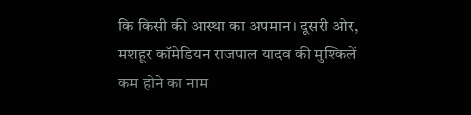कि किसी की आस्था का अपमान। दूसरी ओर, मशहूर कॉमेडियन राजपाल यादव की मुश्किलें कम होने का नाम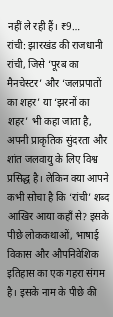नहीं ले रही हैं। ₹9…
रांची: झारखंड की राजधानी रांची, जिसे ‘पूरब का मैनचेस्टर’ और ‘जलप्रपातों का शहर’ या ‘झरनों का शहर’ भी कहा जाता है, अपनी प्राकृतिक सुंदरता और शांत जलवायु के लिए विश्व प्रसिद्ध है। लेकिन क्या आपने कभी सोचा है कि ‘रांची’ शब्द आखिर आया कहाँ से? इसके पीछे लोककथाओं, भाषाई विकास और औपनिवेशिक इतिहास का एक गहरा संगम है। इसके नाम के पीछे की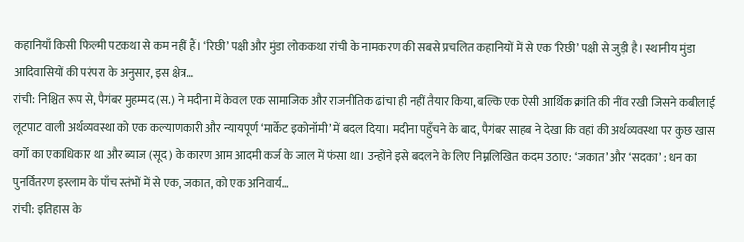कहानियाँ किसी फिल्मी पटकथा से कम नहीं हैं। ‘रिछी’ पक्षी और मुंडा लोककथा रांची के नामकरण की सबसे प्रचलित कहानियों में से एक ‘रिछी’ पक्षी से जुड़ी है। स्थानीय मुंडा आदिवासियों की परंपरा के अनुसार, इस क्षेत्र…
रांची: निश्चित रूप से, पैगंबर मुहम्मद (स.) ने मदीना में केवल एक सामाजिक और राजनीतिक ढांचा ही नहीं तैयार किया, बल्कि एक ऐसी आर्थिक क्रांति की नींव रखी जिसने कबीलाई लूटपाट वाली अर्थव्यवस्था को एक कल्याणकारी और न्यायपूर्ण ‘मार्केट इकोनॉमी’ में बदल दिया। मदीना पहुँचने के बाद, पैगंबर साहब ने देखा कि वहां की अर्थव्यवस्था पर कुछ खास वर्गों का एकाधिकार था और ब्याज (सूद) के कारण आम आदमी कर्ज के जाल में फंसा था। उन्होंने इसे बदलने के लिए निम्नलिखित कदम उठाए: ‘जकात’ और ‘सदका’ : धन का पुनर्वितरण इस्लाम के पाँच स्तंभों में से एक, जकात, को एक अनिवार्य…
रांची: इतिहास के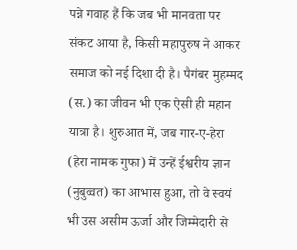पन्ने गवाह हैं कि जब भी मानवता पर संकट आया है, किसी महापुरुष ने आकर समाज को नई दिशा दी है। पैगंबर मुहम्मद (स.) का जीवन भी एक ऐसी ही महान यात्रा है। शुरुआत में, जब गार-ए-हेरा (हेरा नामक गुफा) में उन्हें ईश्वरीय ज्ञान (नुबुव्वत) का आभास हुआ, तो वे स्वयं भी उस असीम ऊर्जा और जिम्मेदारी से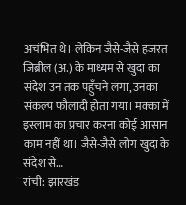अचंभित थे। लेकिन जैसे-जैसे हजरत जिब्रील (अ.) के माध्यम से खुदा का संदेश उन तक पहुँचने लगा, उनका संकल्प फौलादी होता गया। मक्का में इस्लाम का प्रचार करना कोई आसान काम नहीं था। जैसे-जैसे लोग खुदा के संदेश से…
रांची: झारखंड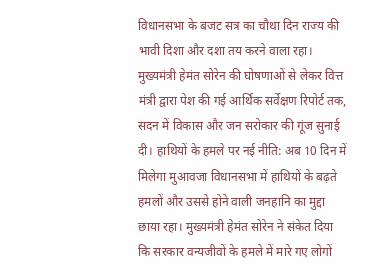विधानसभा के बजट सत्र का चौथा दिन राज्य की भावी दिशा और दशा तय करने वाला रहा। मुख्यमंत्री हेमंत सोरेन की घोषणाओं से लेकर वित्त मंत्री द्वारा पेश की गई आर्थिक सर्वेक्षण रिपोर्ट तक, सदन में विकास और जन सरोकार की गूंज सुनाई दी। हाथियों के हमले पर नई नीति: अब 10 दिन में मिलेगा मुआवजा विधानसभा में हाथियों के बढ़ते हमलों और उससे होने वाली जनहानि का मुद्दा छाया रहा। मुख्यमंत्री हेमंत सोरेन ने संकेत दिया कि सरकार वन्यजीवों के हमले में मारे गए लोगों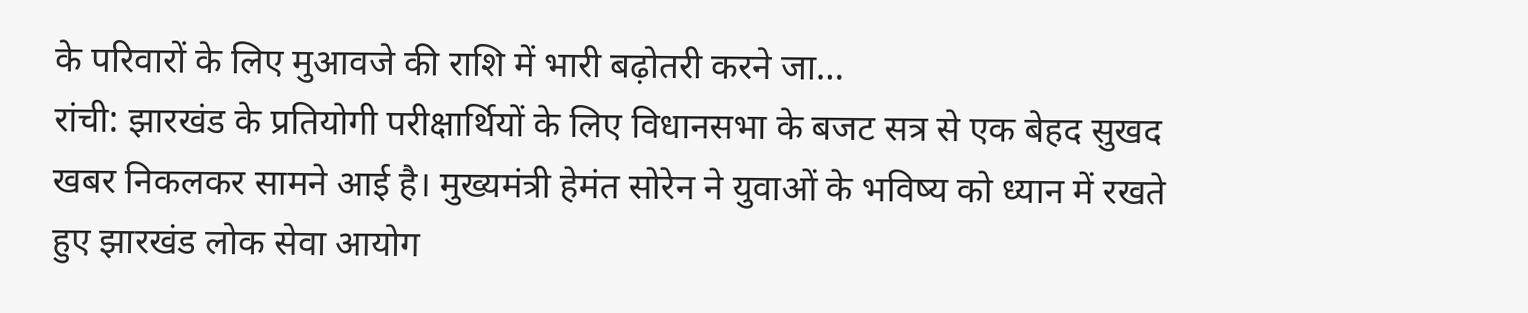के परिवारों के लिए मुआवजे की राशि में भारी बढ़ोतरी करने जा…
रांची: झारखंड के प्रतियोगी परीक्षार्थियों के लिए विधानसभा के बजट सत्र से एक बेहद सुखद खबर निकलकर सामने आई है। मुख्यमंत्री हेमंत सोरेन ने युवाओं के भविष्य को ध्यान में रखते हुए झारखंड लोक सेवा आयोग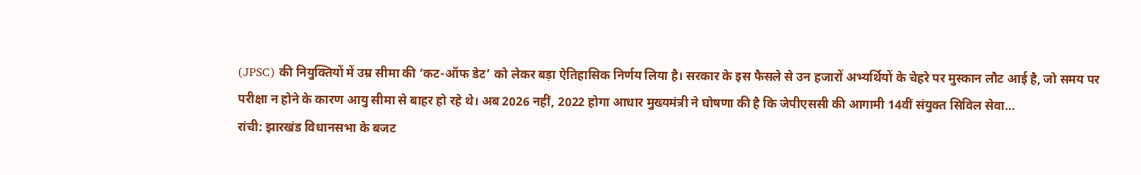(JPSC) की नियुक्तियों में उम्र सीमा की ‘कट-ऑफ डेट’ को लेकर बड़ा ऐतिहासिक निर्णय लिया है। सरकार के इस फैसले से उन हजारों अभ्यर्थियों के चेहरे पर मुस्कान लौट आई है, जो समय पर परीक्षा न होने के कारण आयु सीमा से बाहर हो रहे थे। अब 2026 नहीं, 2022 होगा आधार मुख्यमंत्री ने घोषणा की है कि जेपीएससी की आगामी 14वीं संयुक्त सिविल सेवा…
रांची: झारखंड विधानसभा के बजट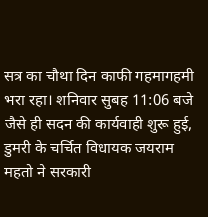सत्र का चौथा दिन काफी गहमागहमी भरा रहा। शनिवार सुबह 11:06 बजे जैसे ही सदन की कार्यवाही शुरू हुई, डुमरी के चर्चित विधायक जयराम महतो ने सरकारी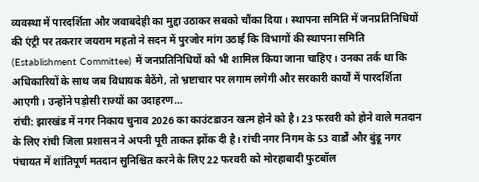व्यवस्था में पारदर्शिता और जवाबदेही का मुद्दा उठाकर सबको चौंका दिया। स्थापना समिति में जनप्रतिनिधियों की एंट्री पर तकरार जयराम महतो ने सदन में पुरजोर मांग उठाई कि विभागों की स्थापना समिति (Establishment Committee) में जनप्रतिनिधियों को भी शामिल किया जाना चाहिए। उनका तर्क था कि अधिकारियों के साथ जब विधायक बैठेंगे, तो भ्रष्टाचार पर लगाम लगेगी और सरकारी कार्यों में पारदर्शिता आएगी। उन्होंने पड़ोसी राज्यों का उदाहरण…
रांची: झारखंड में नगर निकाय चुनाव 2026 का काउंटडाउन खत्म होने को है। 23 फरवरी को होने वाले मतदान के लिए रांची जिला प्रशासन ने अपनी पूरी ताकत झोंक दी है। रांची नगर निगम के 53 वार्डों और बुंडू नगर पंचायत में शांतिपूर्ण मतदान सुनिश्चित करने के लिए 22 फरवरी को मोरहाबादी फुटबॉल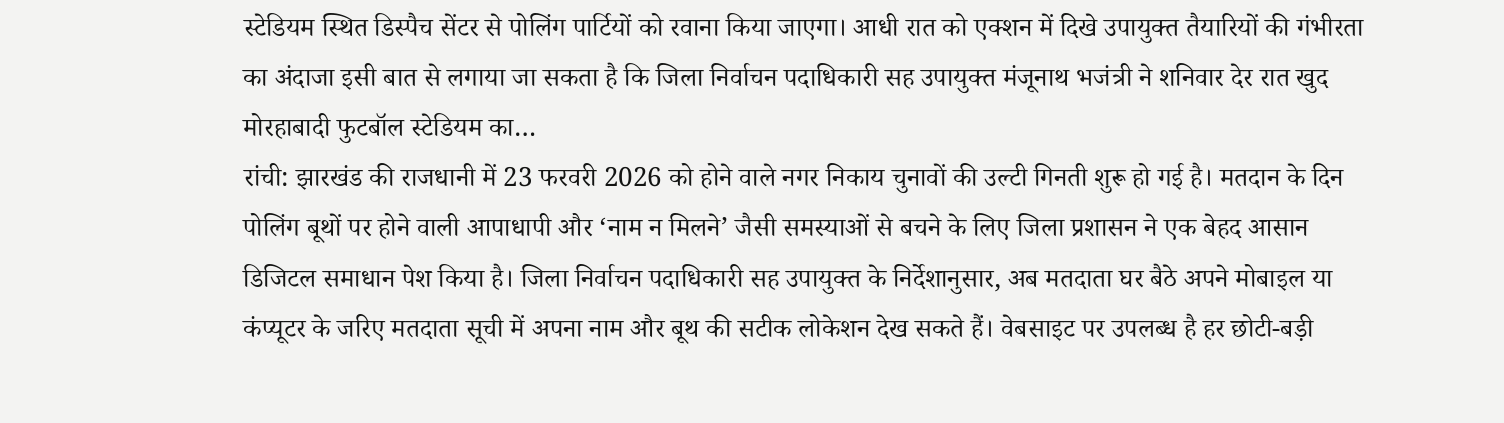स्टेडियम स्थित डिस्पैच सेंटर से पोलिंग पार्टियों को रवाना किया जाएगा। आधी रात को एक्शन में दिखे उपायुक्त तैयारियों की गंभीरता का अंदाजा इसी बात से लगाया जा सकता है कि जिला निर्वाचन पदाधिकारी सह उपायुक्त मंजूनाथ भजंत्री ने शनिवार देर रात खुद मोरहाबादी फुटबॉल स्टेडियम का…
रांची: झारखंड की राजधानी में 23 फरवरी 2026 को होने वाले नगर निकाय चुनावों की उल्टी गिनती शुरू हो गई है। मतदान के दिन पोलिंग बूथों पर होने वाली आपाधापी और ‘नाम न मिलने’ जैसी समस्याओं से बचने के लिए जिला प्रशासन ने एक बेहद आसान डिजिटल समाधान पेश किया है। जिला निर्वाचन पदाधिकारी सह उपायुक्त के निर्देशानुसार, अब मतदाता घर बैठे अपने मोबाइल या कंप्यूटर के जरिए मतदाता सूची में अपना नाम और बूथ की सटीक लोकेशन देख सकते हैं। वेबसाइट पर उपलब्ध है हर छोटी-बड़ी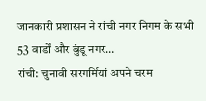जानकारी प्रशासन ने रांची नगर निगम के सभी 53 वार्डों और बुंडू नगर…
रांची: चुनावी सरगर्मियां अपने चरम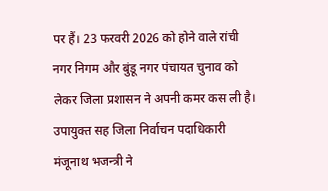पर हैं। 23 फरवरी 2026 को होने वाले रांची नगर निगम और बुंडू नगर पंचायत चुनाव को लेकर जिला प्रशासन ने अपनी कमर कस ली है। उपायुक्त सह जिला निर्वाचन पदाधिकारी मंजूनाथ भजन्त्री ने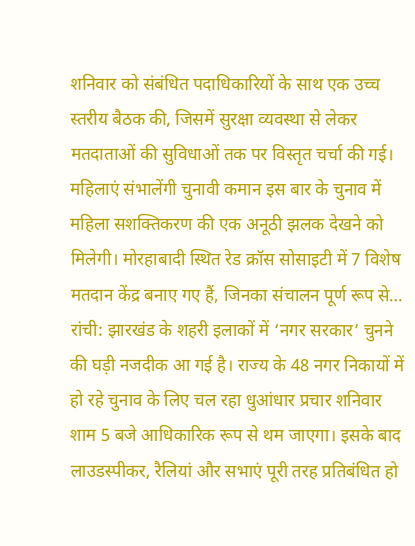शनिवार को संबंधित पदाधिकारियों के साथ एक उच्च स्तरीय बैठक की, जिसमें सुरक्षा व्यवस्था से लेकर मतदाताओं की सुविधाओं तक पर विस्तृत चर्चा की गई। महिलाएं संभालेंगी चुनावी कमान इस बार के चुनाव में महिला सशक्तिकरण की एक अनूठी झलक देखने को मिलेगी। मोरहाबादी स्थित रेड क्रॉस सोसाइटी में 7 विशेष मतदान केंद्र बनाए गए हैं, जिनका संचालन पूर्ण रूप से…
रांची: झारखंड के शहरी इलाकों में ‘नगर सरकार’ चुनने की घड़ी नजदीक आ गई है। राज्य के 48 नगर निकायों में हो रहे चुनाव के लिए चल रहा धुआंधार प्रचार शनिवार शाम 5 बजे आधिकारिक रूप से थम जाएगा। इसके बाद लाउडस्पीकर, रैलियां और सभाएं पूरी तरह प्रतिबंधित हो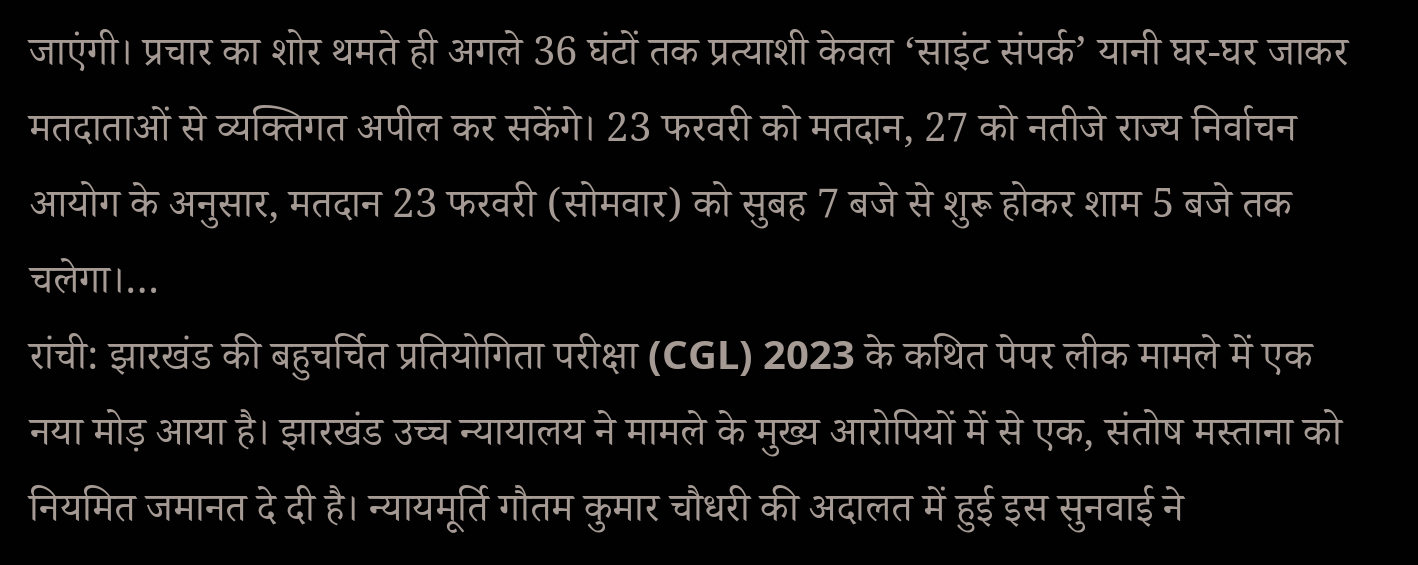जाएंगी। प्रचार का शोर थमते ही अगले 36 घंटों तक प्रत्याशी केवल ‘साइंट संपर्क’ यानी घर-घर जाकर मतदाताओं से व्यक्तिगत अपील कर सकेंगे। 23 फरवरी को मतदान, 27 को नतीजे राज्य निर्वाचन आयोग के अनुसार, मतदान 23 फरवरी (सोमवार) को सुबह 7 बजे से शुरू होकर शाम 5 बजे तक चलेगा।…
रांची: झारखंड की बहुचर्चित प्रतियोगिता परीक्षा (CGL) 2023 के कथित पेपर लीक मामले में एक नया मोड़ आया है। झारखंड उच्च न्यायालय ने मामले के मुख्य आरोपियों में से एक, संतोष मस्ताना को नियमित जमानत दे दी है। न्यायमूर्ति गौतम कुमार चौधरी की अदालत में हुई इस सुनवाई ने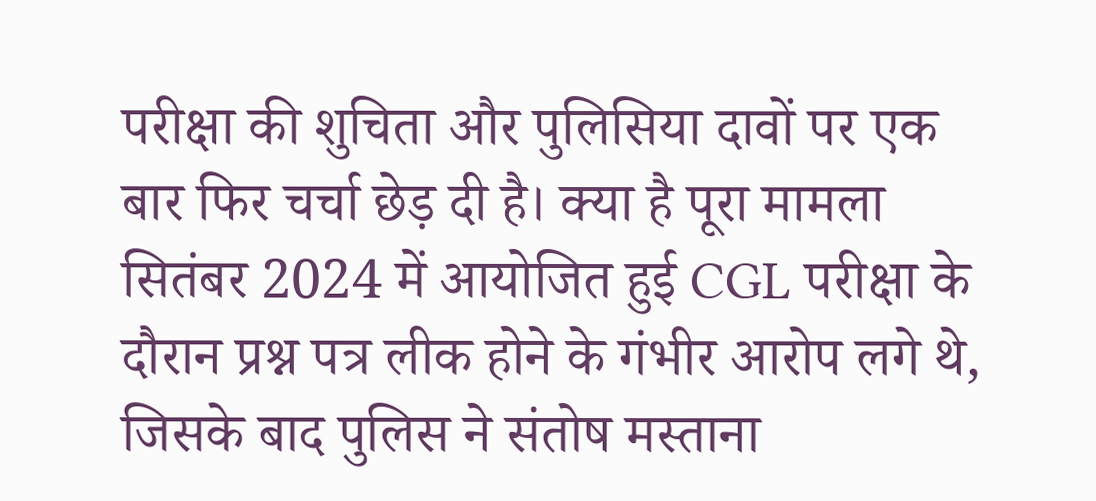परीक्षा की शुचिता और पुलिसिया दावों पर एक बार फिर चर्चा छेड़ दी है। क्या है पूरा मामला सितंबर 2024 में आयोजित हुई CGL परीक्षा के दौरान प्रश्न पत्र लीक होने के गंभीर आरोप लगे थे, जिसके बाद पुलिस ने संतोष मस्ताना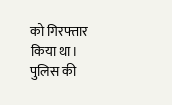को गिरफ्तार किया था। पुलिस की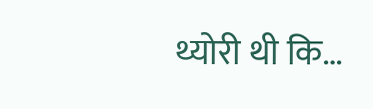थ्योरी थी कि…